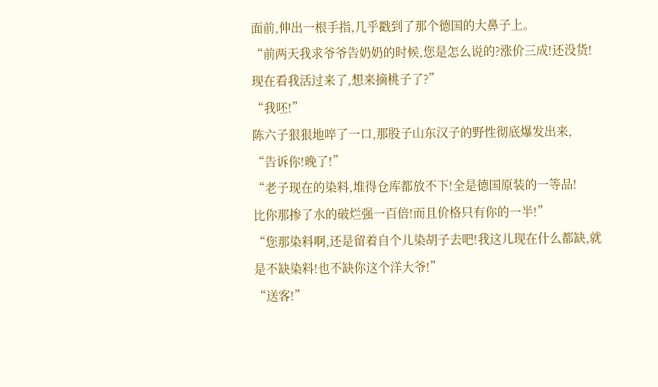面前,伸出一根手指,几乎戳到了那个德国的大鼻子上。
“前两天我求爷爷告奶奶的时候,您是怎么说的?涨价三成!还没货!现在看我活过来了,想来摘桃子了?”
“我呸!”
陈六子狠狠地啐了一口,那股子山东汉子的野性彻底爆发出来,
“告诉你!晚了!”
“老子现在的染料,堆得仓库都放不下!全是德国原装的一等品!
比你那掺了水的破烂强一百倍!而且价格只有你的一半!”
“您那染料啊,还是留着自个儿染胡子去吧!我这儿现在什么都缺,就是不缺染料!也不缺你这个洋大爷!”
“送客!”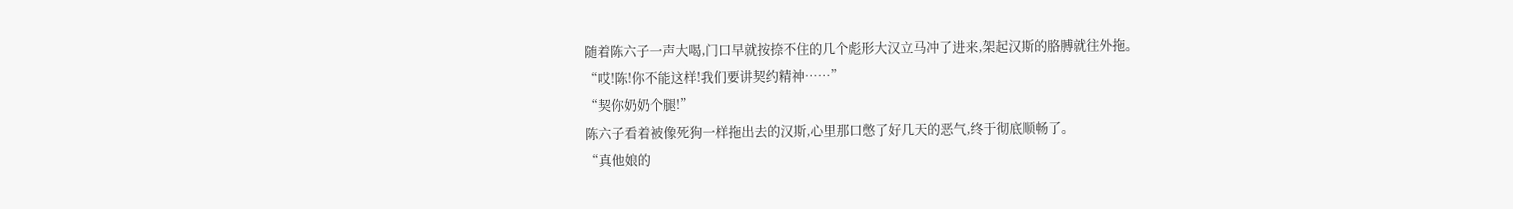随着陈六子一声大喝,门口早就按捺不住的几个彪形大汉立马冲了进来,架起汉斯的胳膊就往外拖。
“哎!陈!你不能这样!我们要讲契约精神……”
“契你奶奶个腿!”
陈六子看着被像死狗一样拖出去的汉斯,心里那口憋了好几天的恶气,终于彻底顺畅了。
“真他娘的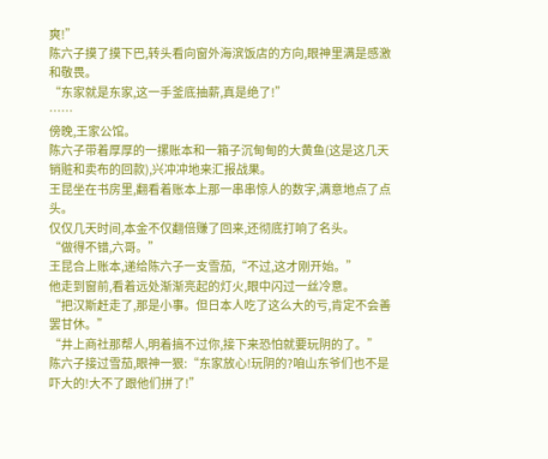爽!”
陈六子摸了摸下巴,转头看向窗外海滨饭店的方向,眼神里满是感激和敬畏。
“东家就是东家,这一手釜底抽薪,真是绝了!”
……
傍晚,王家公馆。
陈六子带着厚厚的一摞账本和一箱子沉甸甸的大黄鱼(这是这几天销赃和卖布的回款),兴冲冲地来汇报战果。
王昆坐在书房里,翻看着账本上那一串串惊人的数字,满意地点了点头。
仅仅几天时间,本金不仅翻倍赚了回来,还彻底打响了名头。
“做得不错,六哥。”
王昆合上账本,递给陈六子一支雪茄,“不过,这才刚开始。”
他走到窗前,看着远处渐渐亮起的灯火,眼中闪过一丝冷意。
“把汉斯赶走了,那是小事。但日本人吃了这么大的亏,肯定不会善罢甘休。”
“井上商社那帮人,明着搞不过你,接下来恐怕就要玩阴的了。”
陈六子接过雪茄,眼神一狠:“东家放心!玩阴的?咱山东爷们也不是吓大的!大不了跟他们拼了!”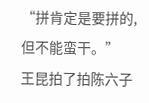“拼肯定是要拼的,但不能蛮干。”
王昆拍了拍陈六子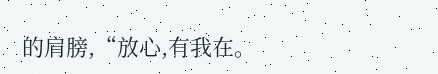的肩膀,“放心,有我在。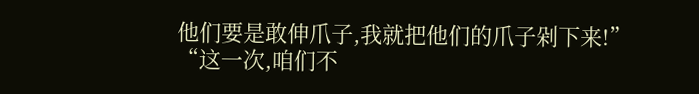他们要是敢伸爪子,我就把他们的爪子剁下来!”
“这一次,咱们不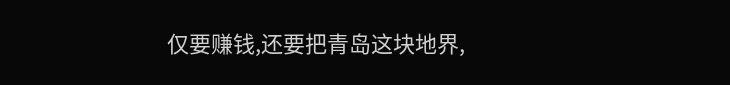仅要赚钱,还要把青岛这块地界,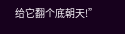给它翻个底朝天!”